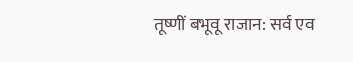तूष्णीं बभूवू राजान: सर्व एव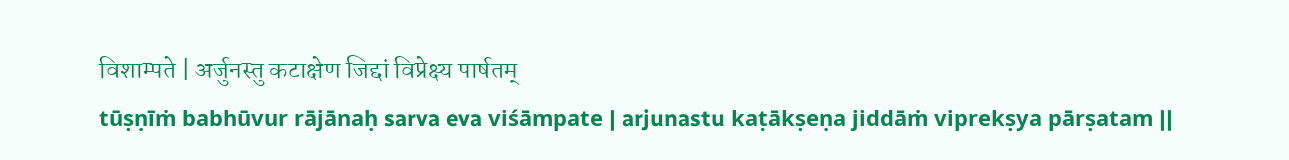विशाम्पते | अर्जुनस्तु कटाक्षेण जिद्दां विप्रेक्ष्य पार्षतम्
tūṣṇīṁ babhūvur rājānaḥ sarva eva viśāmpate | arjunastu kaṭākṣeṇa jiddāṁ viprekṣya pārṣatam ||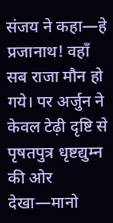संजय ने कहा—हे प्रजानाथ! वहाँ सब राजा मौन हो गये। पर अर्जुन ने केवल टेढ़ी दृष्टि से पृषतपुत्र धृष्टद्युम्न की ओर देखा—मानो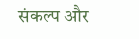संकल्प और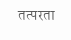तत्परता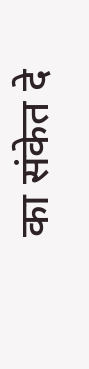का संकेत दे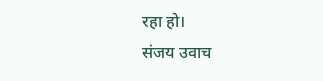रहा हो।
संजय उवाच